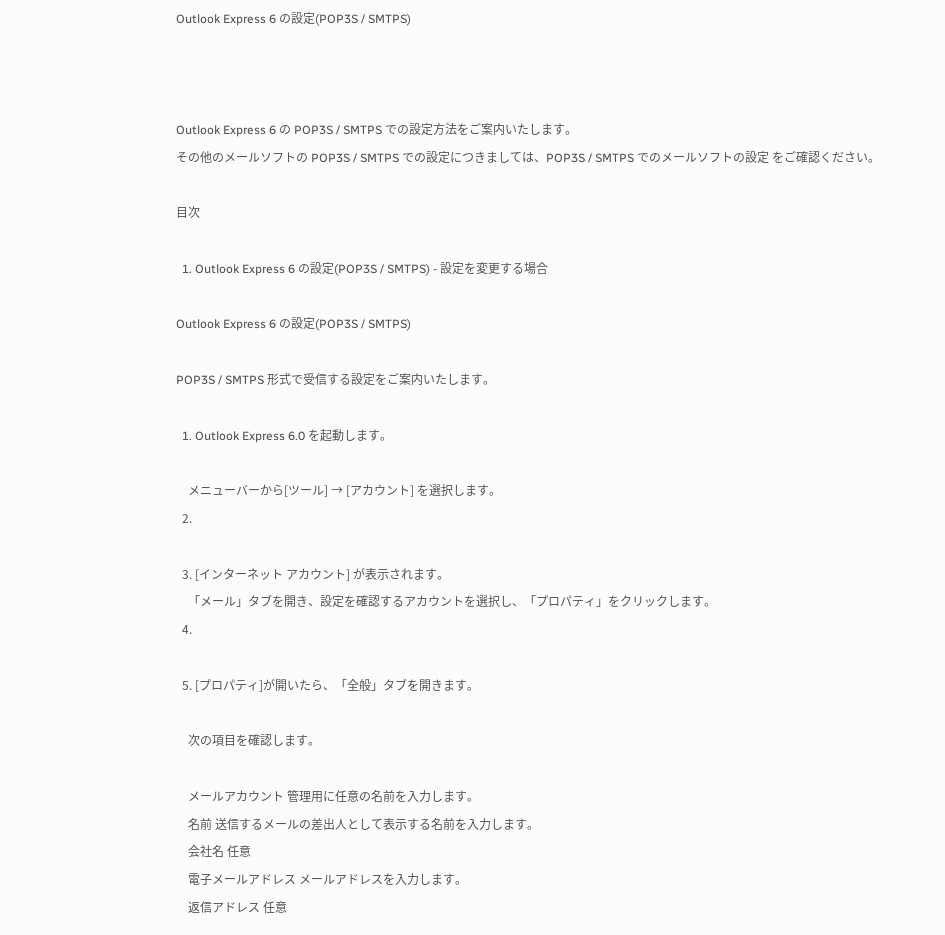Outlook Express 6 の設定(POP3S / SMTPS)



Outlook Express 6 の POP3S / SMTPS での設定方法をご案内いたします。
その他のメールソフトの POP3S / SMTPS での設定につきましては、POP3S / SMTPS でのメールソフトの設定 をご確認ください。

目次

  1. Outlook Express 6 の設定(POP3S / SMTPS) - 設定を変更する場合

Outlook Express 6 の設定(POP3S / SMTPS)

POP3S / SMTPS 形式で受信する設定をご案内いたします。

  1. Outlook Express 6.0 を起動します。

    メニューバーから[ツール] → [アカウント] を選択します。
  2.

  3. [インターネット アカウント] が表示されます。
    「メール」タブを開き、設定を確認するアカウントを選択し、「プロパティ」をクリックします。
  4.

  5. [プロパティ]が開いたら、「全般」タブを開きます。

    次の項目を確認します。

    メールアカウント 管理用に任意の名前を入力します。
    名前 送信するメールの差出人として表示する名前を入力します。
    会社名 任意
    電子メールアドレス メールアドレスを入力します。
    返信アドレス 任意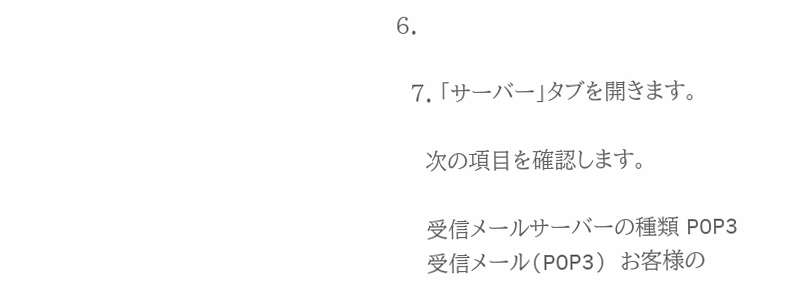6.

  7. 「サーバー」タブを開きます。

    次の項目を確認します。

    受信メールサーバーの種類 POP3
    受信メール(POP3) お客様の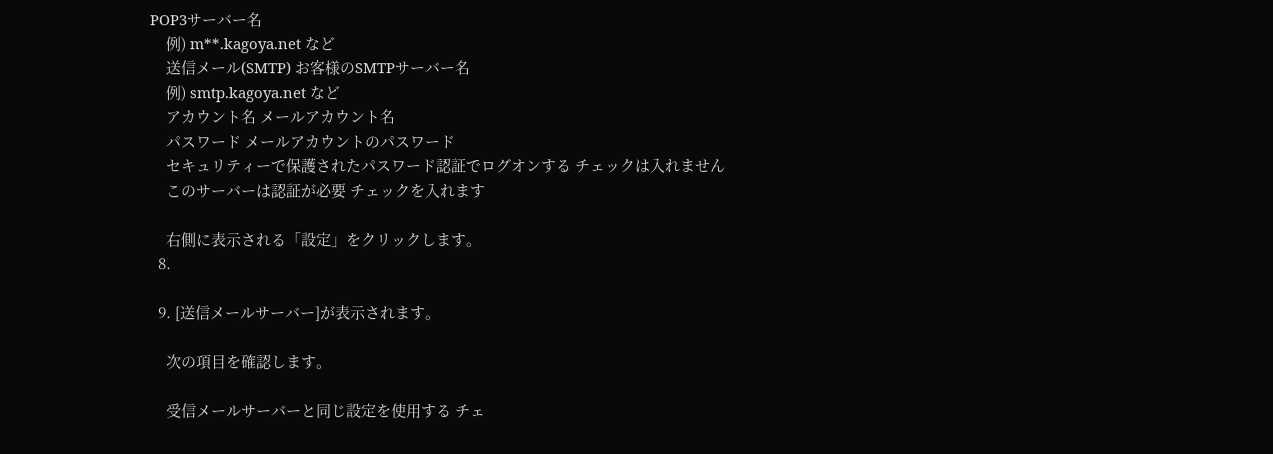POP3サーバー名
    例) m**.kagoya.net など
    送信メール(SMTP) お客様のSMTPサーバー名
    例) smtp.kagoya.net など
    アカウント名 メールアカウント名
    パスワード メールアカウントのパスワード
    セキュリティーで保護されたパスワード認証でログオンする チェックは入れません
    このサーバーは認証が必要 チェックを入れます

    右側に表示される「設定」をクリックします。
  8.

  9. [送信メールサーバー]が表示されます。

    次の項目を確認します。

    受信メールサーバーと同じ設定を使用する チェ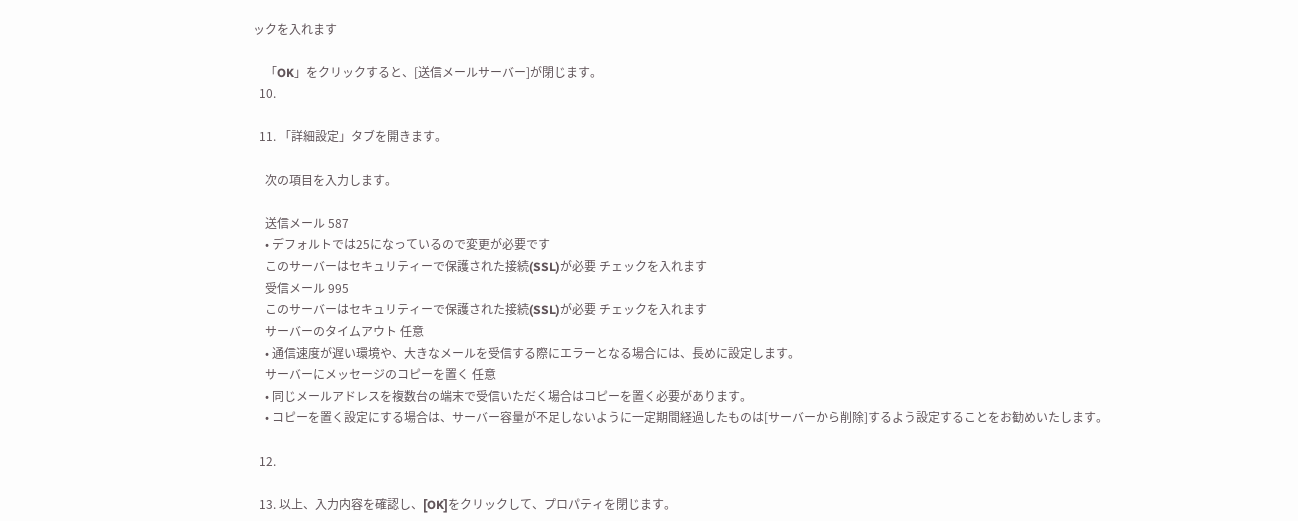ックを入れます

    「OK」をクリックすると、[送信メールサーバー]が閉じます。
  10.

  11. 「詳細設定」タブを開きます。

    次の項目を入力します。

    送信メール 587
    • デフォルトでは25になっているので変更が必要です
    このサーバーはセキュリティーで保護された接続(SSL)が必要 チェックを入れます
    受信メール 995
    このサーバーはセキュリティーで保護された接続(SSL)が必要 チェックを入れます
    サーバーのタイムアウト 任意
    • 通信速度が遅い環境や、大きなメールを受信する際にエラーとなる場合には、長めに設定します。
    サーバーにメッセージのコピーを置く 任意
    • 同じメールアドレスを複数台の端末で受信いただく場合はコピーを置く必要があります。
    • コピーを置く設定にする場合は、サーバー容量が不足しないように一定期間経過したものは[サーバーから削除]するよう設定することをお勧めいたします。

  12.

  13. 以上、入力内容を確認し、[OK]をクリックして、プロパティを閉じます。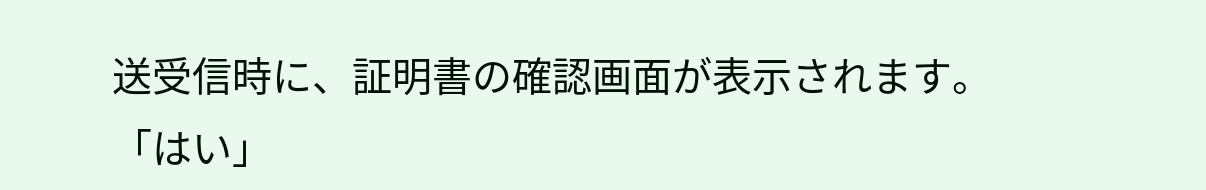送受信時に、証明書の確認画面が表示されます。
「はい」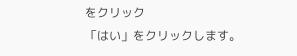をクリック
「はい」をクリックします。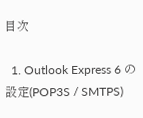目次

  1. Outlook Express 6 の設定(POP3S / SMTPS)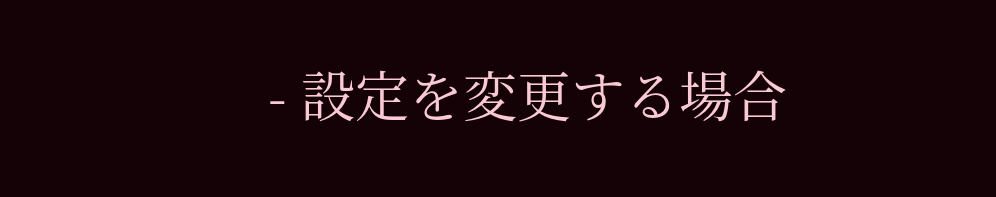- 設定を変更する場合